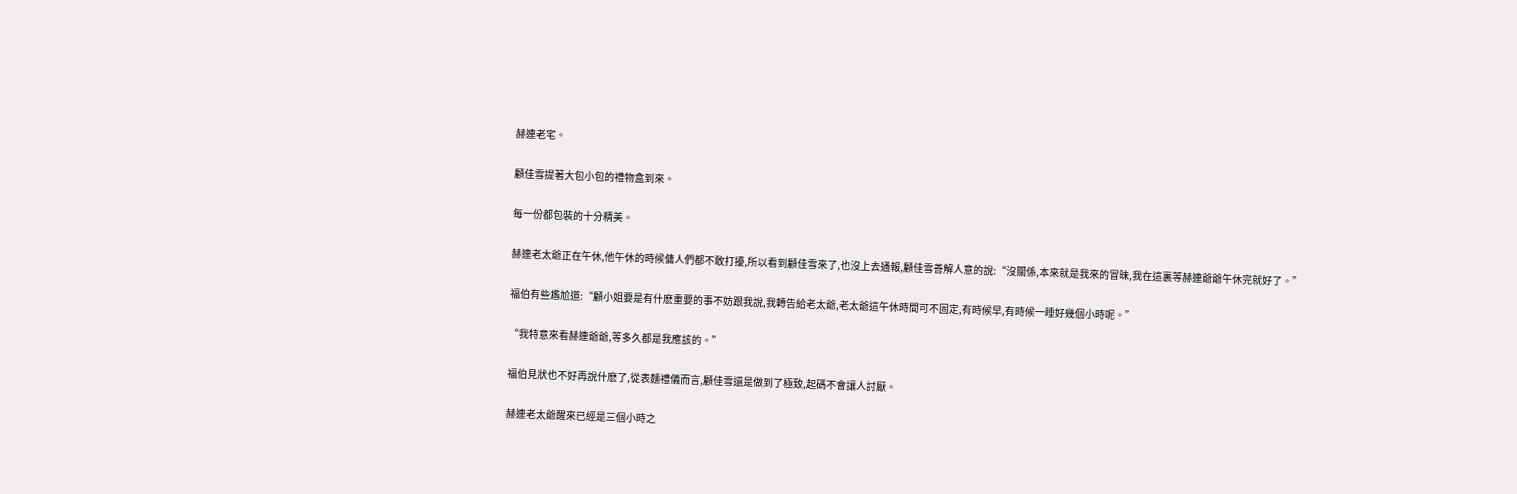赫連老宅。

顧佳雪提著大包小包的禮物盒到來。

每一份都包裝的十分精美。

赫連老太爺正在午休,他午休的時候傭人們都不敢打擾,所以看到顧佳雪來了,也沒上去通報,顧佳雪善解人意的說:“沒關係,本來就是我來的冒昧,我在這裏等赫連爺爺午休完就好了。”

福伯有些尷尬道:“顧小姐要是有什麽重要的事不妨跟我說,我轉告給老太爺,老太爺這午休時間可不固定,有時候早,有時候一睡好幾個小時呢。”

“我特意來看赫連爺爺,等多久都是我應該的。”

福伯見狀也不好再說什麽了,從表麵禮儀而言,顧佳雪還是做到了極致,起碼不會讓人討厭。

赫連老太爺醒來已經是三個小時之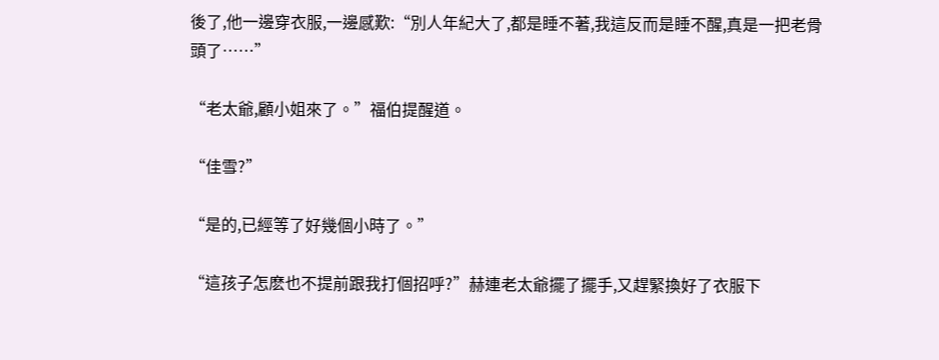後了,他一邊穿衣服,一邊感歎:“別人年紀大了,都是睡不著,我這反而是睡不醒,真是一把老骨頭了……”

“老太爺,顧小姐來了。”福伯提醒道。

“佳雪?”

“是的,已經等了好幾個小時了。”

“這孩子怎麽也不提前跟我打個招呼?”赫連老太爺擺了擺手,又趕緊換好了衣服下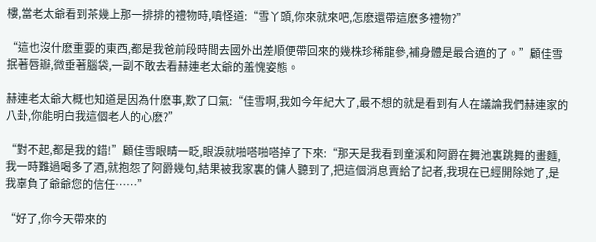樓,當老太爺看到茶幾上那一排排的禮物時,嗔怪道:“雪丫頭,你來就來吧,怎麽還帶這麽多禮物?”

“這也沒什麽重要的東西,都是我爸前段時間去國外出差順便帶回來的幾株珍稀龍參,補身體是最合適的了。”顧佳雪抿著唇瓣,微垂著腦袋,一副不敢去看赫連老太爺的羞愧姿態。

赫連老太爺大概也知道是因為什麽事,歎了口氣:“佳雪啊,我如今年紀大了,最不想的就是看到有人在議論我們赫連家的八卦,你能明白我這個老人的心麽?”

“對不起,都是我的錯!”顧佳雪眼睛一眨,眼淚就啪嗒啪嗒掉了下來:“那天是我看到童溪和阿爵在舞池裏跳舞的畫麵,我一時難過喝多了酒,就抱怨了阿爵幾句,結果被我家裏的傭人聽到了,把這個消息賣給了記者,我現在已經開除她了,是我辜負了爺爺您的信任……”

“好了,你今天帶來的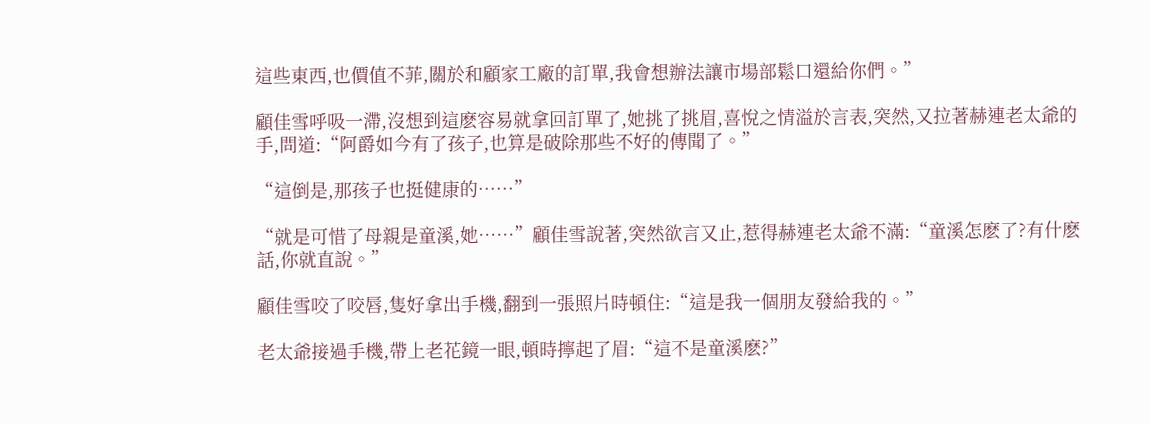這些東西,也價值不菲,關於和顧家工廠的訂單,我會想辦法讓市場部鬆口還給你們。”

顧佳雪呼吸一滯,沒想到這麽容易就拿回訂單了,她挑了挑眉,喜悅之情溢於言表,突然,又拉著赫連老太爺的手,問道:“阿爵如今有了孩子,也算是破除那些不好的傳聞了。”

“這倒是,那孩子也挺健康的……”

“就是可惜了母親是童溪,她……”顧佳雪說著,突然欲言又止,惹得赫連老太爺不滿:“童溪怎麽了?有什麽話,你就直說。”

顧佳雪咬了咬唇,隻好拿出手機,翻到一張照片時頓住:“這是我一個朋友發給我的。”

老太爺接過手機,帶上老花鏡一眼,頓時擰起了眉:“這不是童溪麽?”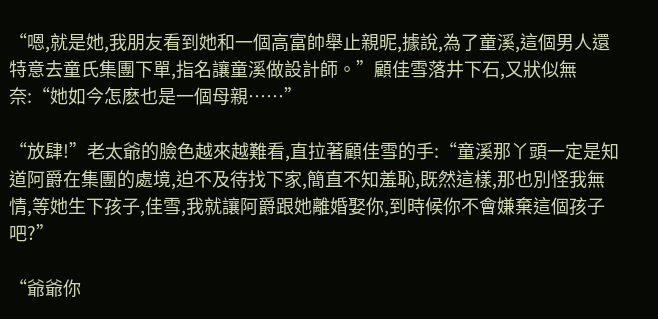“嗯,就是她,我朋友看到她和一個高富帥舉止親昵,據說,為了童溪,這個男人還特意去童氏集團下單,指名讓童溪做設計師。”顧佳雪落井下石,又狀似無奈:“她如今怎麽也是一個母親……”

“放肆!”老太爺的臉色越來越難看,直拉著顧佳雪的手:“童溪那丫頭一定是知道阿爵在集團的處境,迫不及待找下家,簡直不知羞恥,既然這樣,那也別怪我無情,等她生下孩子,佳雪,我就讓阿爵跟她離婚娶你,到時候你不會嫌棄這個孩子吧?”

“爺爺你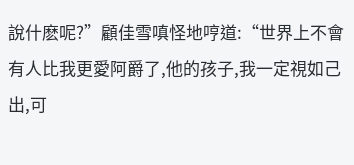說什麽呢?”顧佳雪嗔怪地哼道:“世界上不會有人比我更愛阿爵了,他的孩子,我一定視如己出,可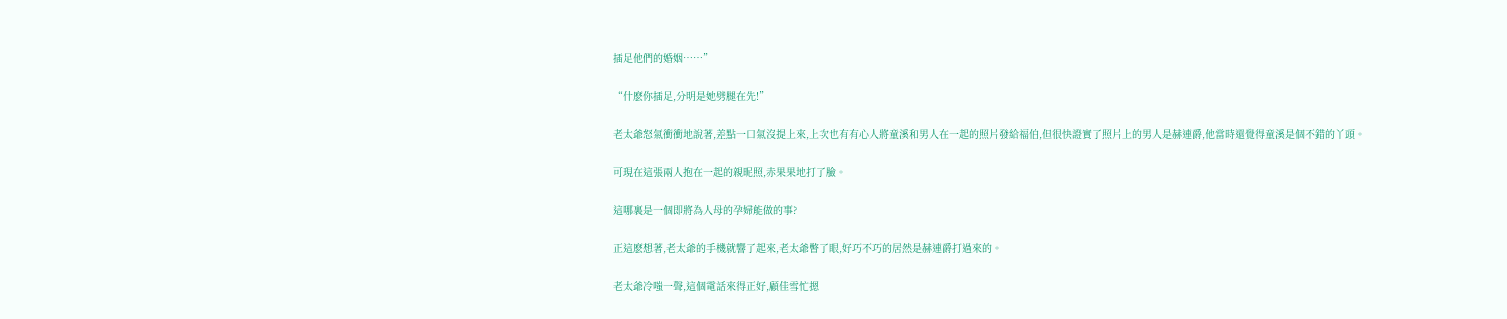插足他們的婚姻……”

“什麽你插足,分明是她劈腿在先!”

老太爺怒氣衝衝地說著,差點一口氣沒提上來,上次也有有心人將童溪和男人在一起的照片發給福伯,但很快證實了照片上的男人是赫連爵,他當時還覺得童溪是個不錯的丫頭。

可現在這張兩人抱在一起的親昵照,赤果果地打了臉。

這哪裏是一個即將為人母的孕婦能做的事?

正這麽想著,老太爺的手機就響了起來,老太爺瞥了眼,好巧不巧的居然是赫連爵打過來的。

老太爺冷嗤一聲,這個電話來得正好,顧佳雪忙摁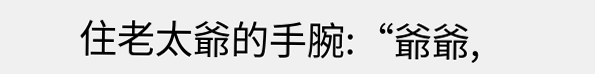住老太爺的手腕:“爺爺,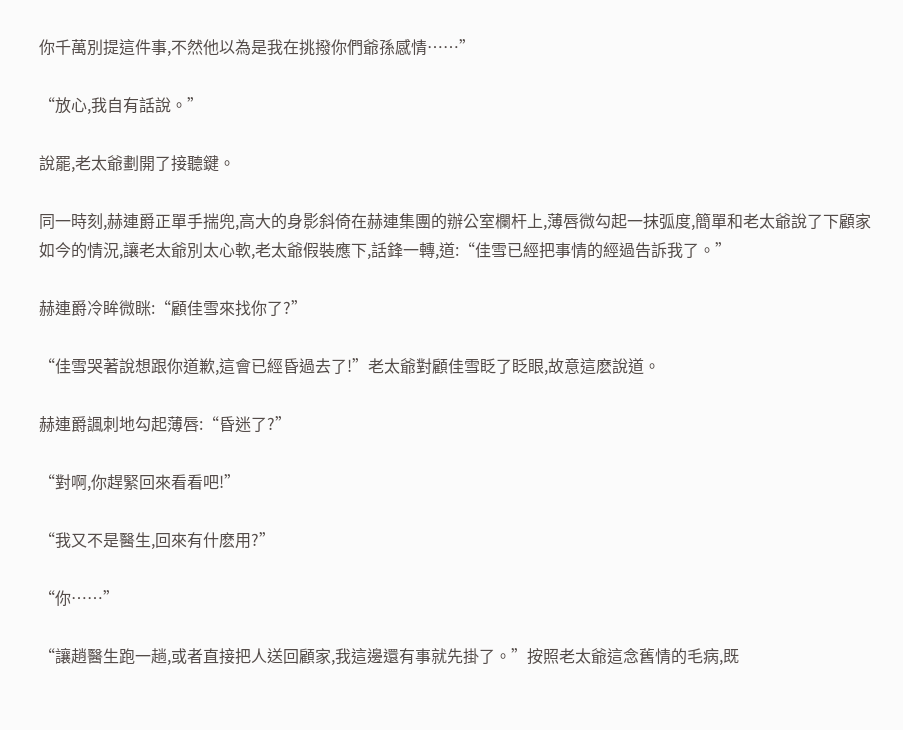你千萬別提這件事,不然他以為是我在挑撥你們爺孫感情……”

“放心,我自有話說。”

說罷,老太爺劃開了接聽鍵。

同一時刻,赫連爵正單手揣兜,高大的身影斜倚在赫連集團的辦公室欄杆上,薄唇微勾起一抹弧度,簡單和老太爺說了下顧家如今的情況,讓老太爺別太心軟,老太爺假裝應下,話鋒一轉,道:“佳雪已經把事情的經過告訴我了。”

赫連爵冷眸微眯:“顧佳雪來找你了?”

“佳雪哭著說想跟你道歉,這會已經昏過去了!”老太爺對顧佳雪眨了眨眼,故意這麽說道。

赫連爵諷刺地勾起薄唇:“昏迷了?”

“對啊,你趕緊回來看看吧!”

“我又不是醫生,回來有什麽用?”

“你……”

“讓趙醫生跑一趟,或者直接把人送回顧家,我這邊還有事就先掛了。”按照老太爺這念舊情的毛病,既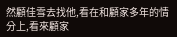然顧佳雪去找他,看在和顧家多年的情分上,看來顧家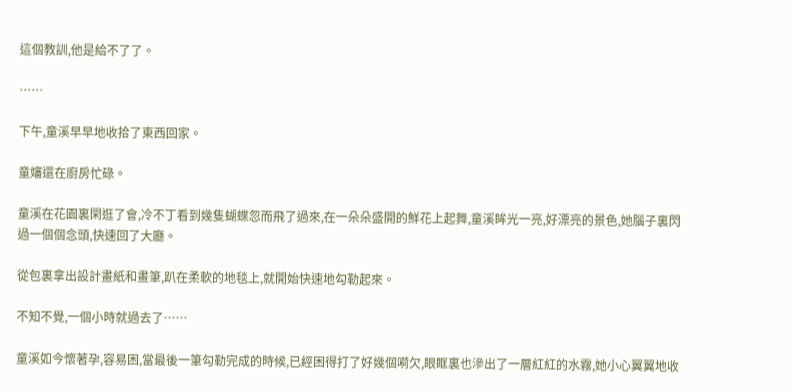這個教訓,他是給不了了。

……

下午,童溪早早地收拾了東西回家。

童嬸還在廚房忙碌。

童溪在花園裏閑逛了會,冷不丁看到幾隻蝴蝶忽而飛了過來,在一朵朵盛開的鮮花上起舞,童溪眸光一亮,好漂亮的景色,她腦子裏閃過一個個念頭,快速回了大廳。

從包裏拿出設計畫紙和畫筆,趴在柔軟的地毯上,就開始快速地勾勒起來。

不知不覺,一個小時就過去了……

童溪如今懷著孕,容易困,當最後一筆勾勒完成的時候,已經困得打了好幾個嗬欠,眼眶裏也滲出了一層紅紅的水霧,她小心翼翼地收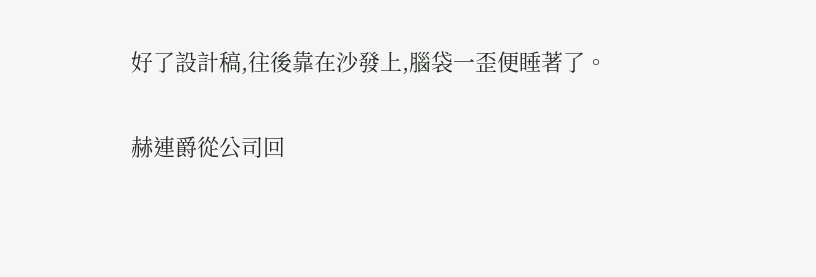好了設計稿,往後靠在沙發上,腦袋一歪便睡著了。

赫連爵從公司回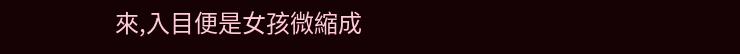來,入目便是女孩微縮成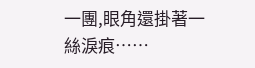一團,眼角還掛著一絲淚痕……